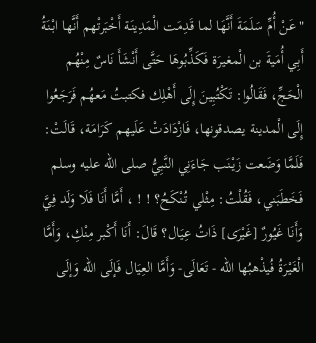"عَنْ أُمِّ سَلَمَةَ أَنَّهَا لما قَدِمَت الْمَدِينَة أَخْبَرتْهم أَنَّها ابْنَةُ أَبِي أُمَيةَ بن الْمغيرَة فَكَذِّبُوهَا حَتَّى أَنْشَأَ نَاسٌ مِنْهُم الْحَجِّ، فَقَالُوا: تَكْتُبِينَ إِلَى أَهْلِك فكتبتُ مَعهُم فَرَجَعُوا إِلَى الْمدينة يصدقونها، فَازْدَادَتْ عَلَيهم كَرَامَة، قَالَتْ: فَلَمَّا وَضَعت زَيْنَب جَاءَنِي النَّبِيُّ صلى الله عليه وسلم فَخَطَبَني، فَقُلْتُ: مِثْلي تُنْكَحُ؟ ! ! ، أَمَّا أَنَا فَلَا وَلَد فِيَّ وَأَنَا غَيُورٌ [غَيْرَى] ذَاتُ عِيَال؟ قَالَ: أَنَا أَكْبر مِنْكِ، وَأَمَّا الْغَيْرَةُ فُيذْهبُها الله - تَعَالَى- وَأَمَّا العِيَال فَإلَى الله وَإلَى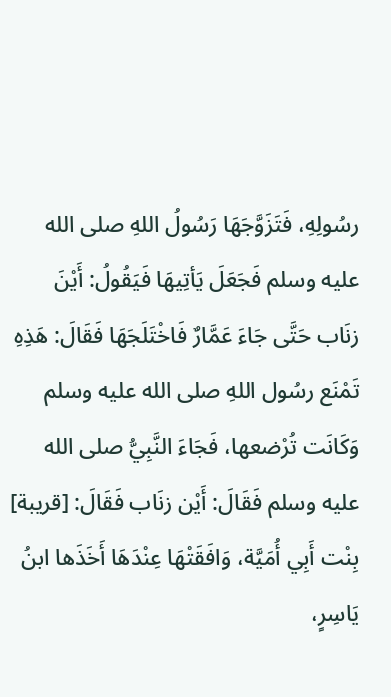رسُولِهِ، فَتَزَوَّجَهَا رَسُولُ اللهِ صلى الله عليه وسلم فَجَعَلَ يَأتِيهَا فَيَقُولُ: أَيْنَ زنَاب حَتَّى جَاءَ عَمَّارٌ فَاخْتَلَجَهَا فَقَالَ: هَذِهِ تَمْنَع رسُول اللهِ صلى الله عليه وسلم وَكَانَت تُرْضعها، فَجَاءَ النَّبِيُّ صلى الله عليه وسلم فَقَالَ: أَيْن زنَاب فَقَالَ: [قريبة] بِنْت أَبِي أُمَيَّة، وَافَقَتْهَا عِنْدَهَا أَخَذَها ابنُ يَاسِرٍ،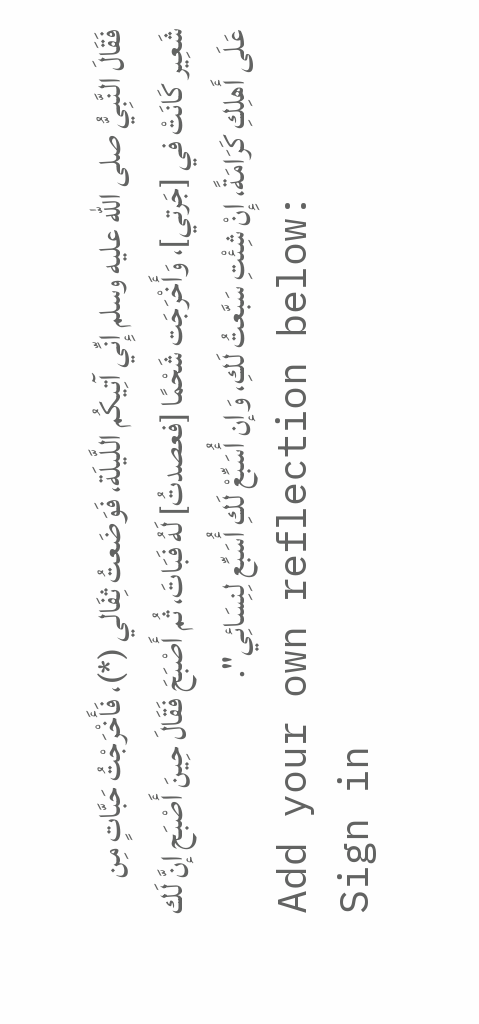فَقَالَ النَّبِيُّ صلى الله عليه وسلم إِنِّي آتِيكُم اللَّيلَة، فَوَضَعتُ ثِفَالي (*)، فَأَخْرَجْتُ حَبَّاتٍ مِن شَعِير كَانَتْ في [جَرتي]، وَأَخْرَجَت شَحْمًا [فعصدتُ] لَهُ فَبَاتَ، ثُم أَصْبَحَ فَقَالَ حِينَ أَصْبَح إنَّ لَك عَلَى أَهلِكِ كَرَامَةً، إِنْ شِئْتِ سَبَّعتُ لَكِ، وَإن أُسَبِّعْ لَكِ أُسَبِّع لِنِسَائِي".
Add your own reflection below:
Sign in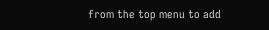from the top menu to add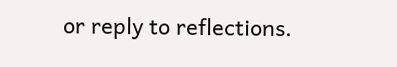or reply to reflections.